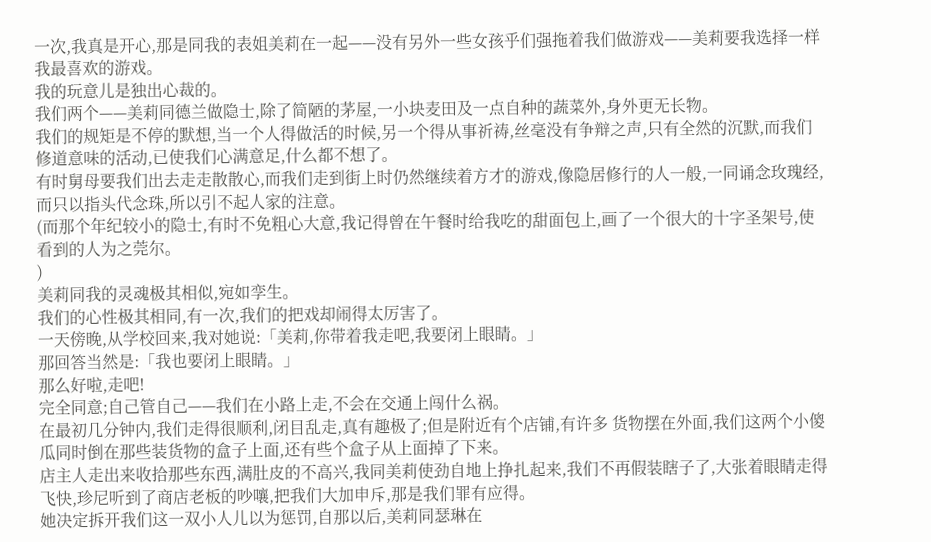一次,我真是开心,那是同我的表姐美莉在一起——没有另外一些女孩乎们强拖着我们做游戏——美莉要我选择一样我最喜欢的游戏。
我的玩意儿是独出心裁的。
我们两个——美莉同德兰做隐士,除了简陋的茅屋,一小块麦田及一点自种的蔬菜外,身外更无长物。
我们的规矩是不停的默想,当一个人得做活的时候,另一个得从事祈祷,丝毫没有争辩之声,只有全然的沉默,而我们修道意味的活动,已使我们心满意足,什么都不想了。
有时舅母要我们出去走走散散心,而我们走到街上时仍然继续着方才的游戏,像隐居修行的人一般,一同诵念玫瑰经,而只以指头代念珠,所以引不起人家的注意。
(而那个年纪较小的隐士,有时不免粗心大意,我记得曾在午餐时给我吃的甜面包上,画了一个很大的十字圣架号,使看到的人为之莞尔。
)
美莉同我的灵魂极其相似,宛如孪生。
我们的心性极其相同,有一次,我们的把戏却闹得太厉害了。
一天傍晚,从学校回来,我对她说:「美莉,你带着我走吧,我要闭上眼睛。」
那回答当然是:「我也要闭上眼睛。」
那么好啦,走吧!
完全同意;自己管自己——我们在小路上走,不会在交通上闯什么祸。
在最初几分钟内,我们走得很顺利,闭目乱走,真有趣极了;但是附近有个店铺,有许多 货物摆在外面,我们这两个小傻瓜同时倒在那些装货物的盒子上面,还有些个盒子从上面掉了下来。
店主人走出来收拾那些东西,满肚皮的不高兴,我同美莉使劲自地上挣扎起来,我们不再假装瞎子了,大张着眼睛走得飞快,珍尼听到了商店老板的吵嚷,把我们大加申斥,那是我们罪有应得。
她决定拆开我们这一双小人儿以为惩罚,自那以后,美莉同瑟琳在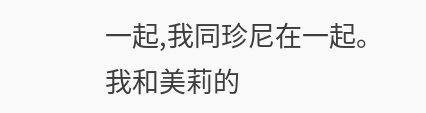一起,我同珍尼在一起。
我和美莉的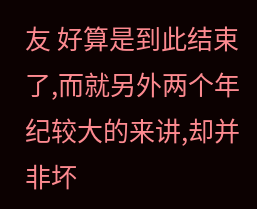友 好算是到此结束了,而就另外两个年纪较大的来讲,却并非坏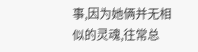事,因为她俩并无相似的灵魂,往常总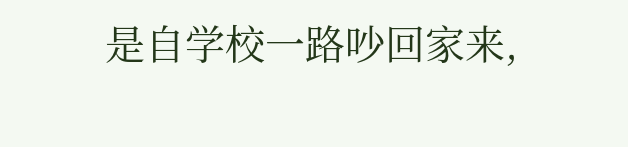是自学校一路吵回家来,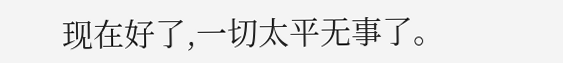现在好了,一切太平无事了。